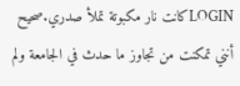LOGINكانت نار مكبوتة تملأ صدري.صحيح أنني تمكنت من تجاوز ما حدث في الجامعة ولم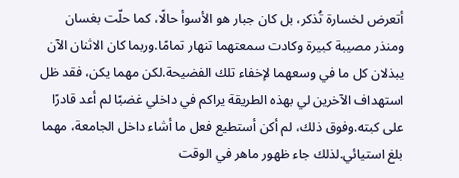أتعرض لخسارة تُذكر، بل كان جبار هو الأسوأ حالًا، كما حلّت بغسان ومنذر مصيبة كبيرة وكادت سمعتهما تنهار تمامًا.وربما كان الاثنان الآن يبذلان كل ما في وسعهما لإخفاء تلك الفضيحة.لكن مهما يكن، فقد ظل استهداف الآخرين لي بهذه الطريقة يراكم في داخلي غضبًا لم أعد قادرًا على كبته.وفوق ذلك، لم أكن أستطيع فعل ما أشاء داخل الجامعة، مهما بلغ استيائي.لذلك جاء ظهور ماهر في الوقت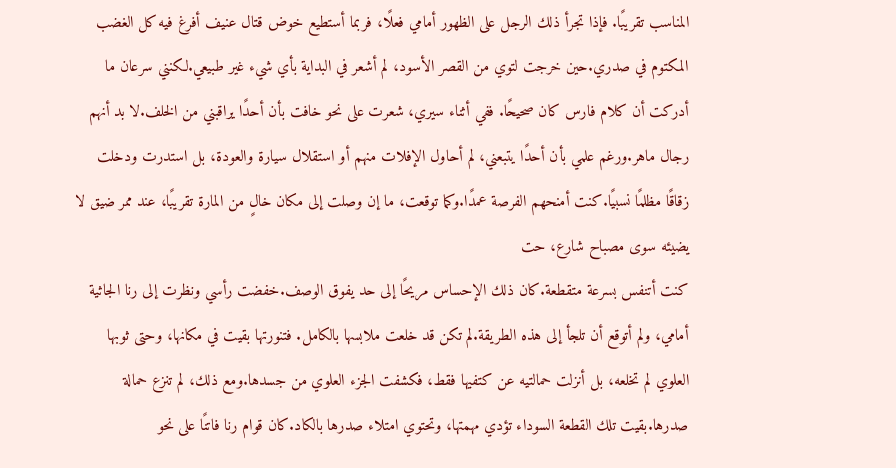المناسب تقريبًا. فإذا تجرأ ذلك الرجل على الظهور أمامي فعلًا، فربما أستطيع خوض قتال عنيف أفرغ فيه كل الغضب المكتوم في صدري.حين خرجت لتوي من القصر الأسود، لم أشعر في البداية بأي شيء غير طبيعي.لكنني سرعان ما أدركت أن كلام فارس كان صحيحًا. ففي أثناء سيري، شعرت على نحو خافت بأن أحدًا يراقبني من الخلف.لا بد أنهم رجال ماهر.ورغم علمي بأن أحدًا يتبعني، لم أحاول الإفلات منهم أو استقلال سيارة والعودة، بل استدرت ودخلت زقاقًا مظلمًا نسبيًا.كنت أمنحهم الفرصة عمدًا.وكما توقعت، ما إن وصلت إلى مكان خالٍ من المارة تقريبًا، عند ممر ضيق لا يضيئه سوى مصباح شارع، حت
كنت أتنفس بسرعة متقطعة.كان ذلك الإحساس مريحًا إلى حد يفوق الوصف.خفضت رأسي ونظرت إلى رنا الجاثية أمامي، ولم أتوقع أن تلجأ إلى هذه الطريقة.لم تكن قد خلعت ملابسها بالكامل. فتنورتها بقيت في مكانها، وحتى ثوبها العلوي لم تخلعه، بل أنزلت حمالتيه عن كتفيها فقط، فكشفت الجزء العلوي من جسدها.ومع ذلك، لم تنزع حمالة صدرها.بقيت تلك القطعة السوداء تؤدي مهمتها، وتحتوي امتلاء صدرها بالكاد.كان قوام رنا فاتنًا على نحو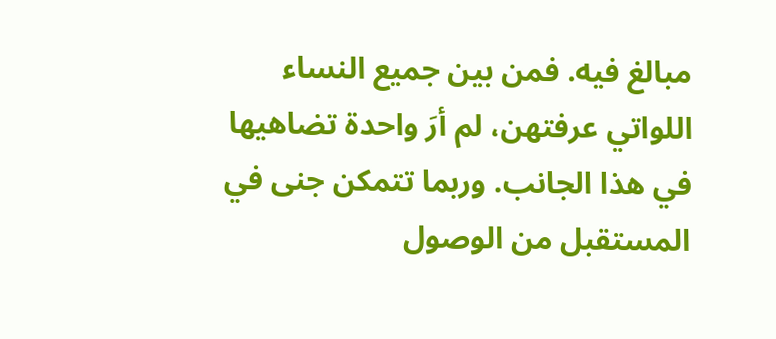مبالغ فيه. فمن بين جميع النساء اللواتي عرفتهن، لم أرَ واحدة تضاهيها في هذا الجانب. وربما تتمكن جنى في المستقبل من الوصول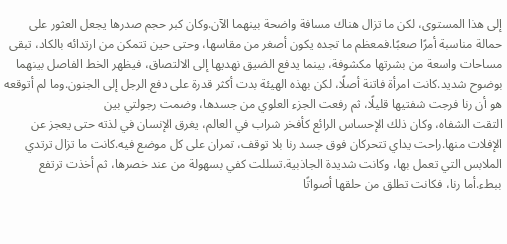إلى هذا المستوى، لكن ما تزال هناك مسافة واضحة بينهما الآن.وكان كبر حجم صدرها يجعل العثور على حمالة مناسبة أمرًا صعبًا.فمعظم ما تجده يكون أصغر من مقاسها، وحتى حين تتمكن من ارتدائه بالكاد، تبقى مساحات واسعة من بشرتها مكشوفة، بينما يدفع الضيق نهديها إلى الالتصاق، فيظهر الخط الفاصل بينهما بوضوح شديد.كانت امرأة فاتنة أصلًا، لكن بهذه الهيئة بدت أكثر قدرة على دفع الرجل إلى الجنون.وما لم أتوقعه هو أن رنا فرجت شفتيها قليلًا، ثم رفعت الجزء العلوي من جسدها، وضمت رجولتي بين
التقت الشفاه، وكان ذلك الإحساس الرائع كأفخر شراب في العالم، يغرق الإنسان في لذته حتى يعجز عن الإفلات منها.راحت يداي تتحركان فوق جسد رنا بلا توقف، تمران على كل موضع فيه.كانت ما تزال ترتدي الملابس التي تعمل بها، وكانت شديدة الجاذبية.تسللت كفي بسهولة من عند خصرها، ثم أخذت ترتفع ببطء.أما رنا، فكانت تطلق من حلقها أصواتًا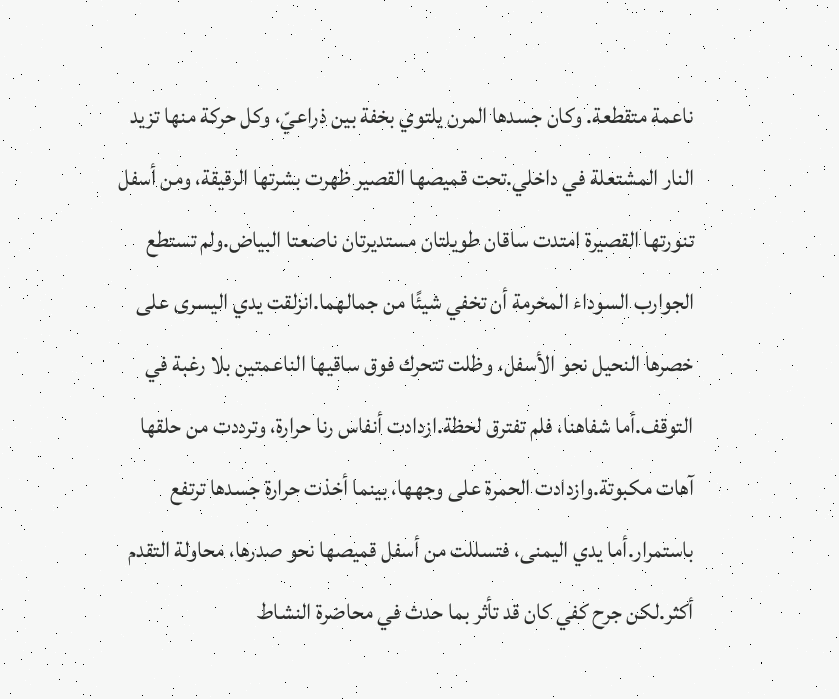ناعمة متقطعة. وكان جسدها المرن يلتوي بخفة بين ذراعيّ، وكل حركة منها تزيد النار المشتعلة في داخلي.تحت قميصها القصير ظهرت بشرتها الرقيقة، ومن أسفل تنورتها القصيرة امتدت ساقان طويلتان مستديرتان ناصعتا البياض.ولم تستطع الجوارب السوداء المخرمة أن تخفي شيئًا من جمالهما.انزلقت يدي اليسرى على خصرها النحيل نحو الأسفل، وظلت تتحرك فوق ساقيها الناعمتين بلا رغبة في التوقف.أما شفاهنا، فلم تفترق لحظة.ازدادت أنفاس رنا حرارة، وترددت من حلقها آهات مكبوتة.وازدادت الحمرة على وجهها، بينما أخذت حرارة جسدها ترتفع باستمرار.أما يدي اليمنى، فتسللت من أسفل قميصها نحو صدرها، محاولة التقدم أكثر.لكن جرح كفي كان قد تأثر بما حدث في محاضرة النشاط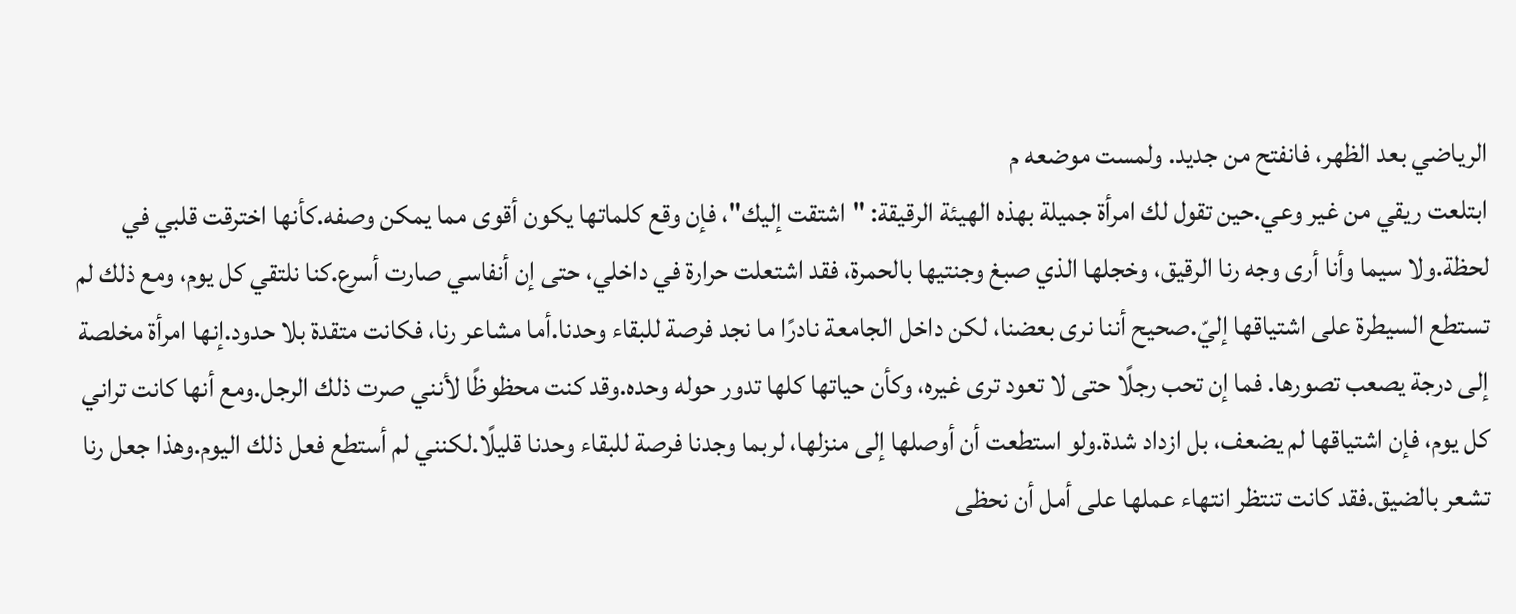الرياضي بعد الظهر، فانفتح من جديد. ولمست موضعه م
ابتلعت ريقي من غير وعي.حين تقول لك امرأة جميلة بهذه الهيئة الرقيقة: "اشتقت إليك"، فإن وقع كلماتها يكون أقوى مما يمكن وصفه.كأنها اخترقت قلبي في لحظة.ولا سيما وأنا أرى وجه رنا الرقيق، وخجلها الذي صبغ وجنتيها بالحمرة، فقد اشتعلت حرارة في داخلي، حتى إن أنفاسي صارت أسرع.كنا نلتقي كل يوم، ومع ذلك لم تستطع السيطرة على اشتياقها إليّ.صحيح أننا نرى بعضنا، لكن داخل الجامعة نادرًا ما نجد فرصة للبقاء وحدنا.أما مشاعر رنا، فكانت متقدة بلا حدود.إنها امرأة مخلصة إلى درجة يصعب تصورها. فما إن تحب رجلًا حتى لا تعود ترى غيره، وكأن حياتها كلها تدور حوله وحده.وقد كنت محظوظًا لأنني صرت ذلك الرجل.ومع أنها كانت تراني كل يوم، فإن اشتياقها لم يضعف، بل ازداد شدة.ولو استطعت أن أوصلها إلى منزلها، لربما وجدنا فرصة للبقاء وحدنا قليلًا.لكنني لم أستطع فعل ذلك اليوم.وهذا جعل رنا تشعر بالضيق.فقد كانت تنتظر انتهاء عملها على أمل أن نحظى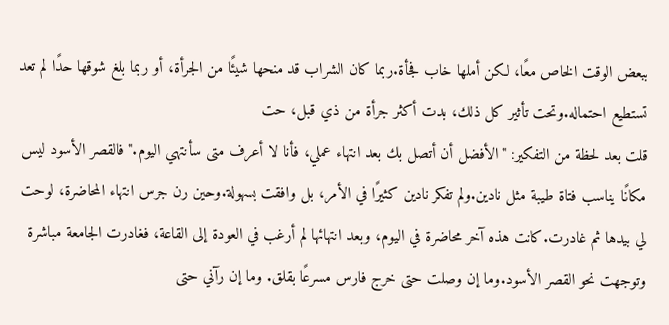ببعض الوقت الخاص معًا، لكن أملها خاب فجأة.ربما كان الشراب قد منحها شيئًا من الجرأة، أو ربما بلغ شوقها حدًا لم تعد تستطيع احتماله.وتحت تأثير كل ذلك، بدت أكثر جرأة من ذي قبل، حت
قلت بعد لحظة من التفكير: "الأفضل أن أتصل بك بعد انتهاء عملي، فأنا لا أعرف متى سأنتهي اليوم."فالقصر الأسود ليس مكانًا يناسب فتاة طيبة مثل نادين.ولم تفكر نادين كثيرًا في الأمر، بل وافقت بسهولة.وحين رن جرس انتهاء المحاضرة، لوحت لي بيدها ثم غادرت.كانت هذه آخر محاضرة في اليوم، وبعد انتهائها لم أرغب في العودة إلى القاعة، فغادرت الجامعة مباشرة وتوجهت نحو القصر الأسود.وما إن وصلت حتى خرج فارس مسرعًا بقلق. وما إن رآني حتى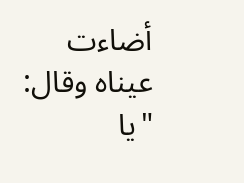أضاءت عيناه وقال: "يا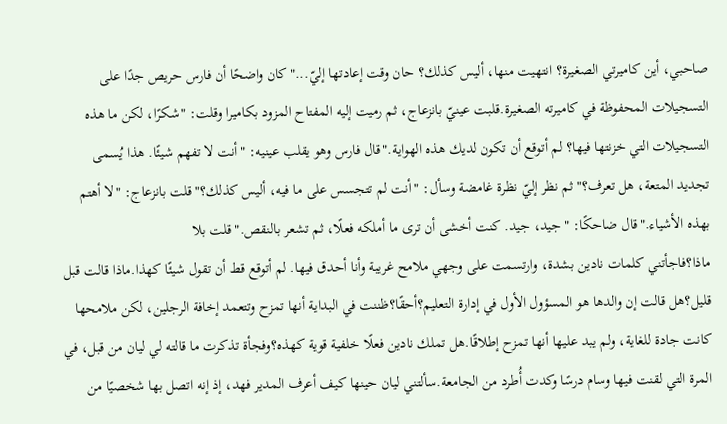صاحبي، أين كاميرتي الصغيرة؟ انتهيت منها، أليس كذلك؟ حان وقت إعادتها إليّ..."كان واضحًا أن فارس حريص جدًا على التسجيلات المحفوظة في كاميرته الصغيرة.قلبت عينيّ بانزعاج، ثم رميت إليه المفتاح المزود بكاميرا وقلت: "شكرًا، لكن ما هذه التسجيلات التي خزنتها فيها؟ لم أتوقع أن تكون لديك هذه الهواية."قال فارس وهو يقلب عينيه: "أنت لا تفهم شيئًا. هذا يُسمى تجديد المتعة، هل تعرف؟"ثم نظر إليّ نظرة غامضة وسأل: "أنت لم تتجسس على ما فيه، أليس كذلك؟"قلت بانزعاج: "لا أهتم بهذه الأشياء."قال ضاحكًا: "جيد، جيد. كنت أخشى أن ترى ما أملكه فعلًا، ثم تشعر بالنقص."قلت بلا
ماذا؟فاجأتني كلمات نادين بشدة، وارتسمت على وجهي ملامح غريبة وأنا أحدق فيها. لم أتوقع قط أن تقول شيئًا كهذا.ماذا قالت قبل قليل؟هل قالت إن والدها هو المسؤول الأول في إدارة التعليم؟أحقًا؟ظننت في البداية أنها تمزح وتتعمد إخافة الرجلين، لكن ملامحها كانت جادة للغاية، ولم يبد عليها أنها تمزح إطلاقًا.هل تملك نادين فعلًا خلفية قوية كهذه؟وفجأة تذكرت ما قالته لي ليان من قبل، في المرة التي لقنت فيها وسام درسًا وكدت أُطرد من الجامعة.سألتني ليان حينها كيف أعرف المدير فهد، إذ إنه اتصل بها شخصيًا من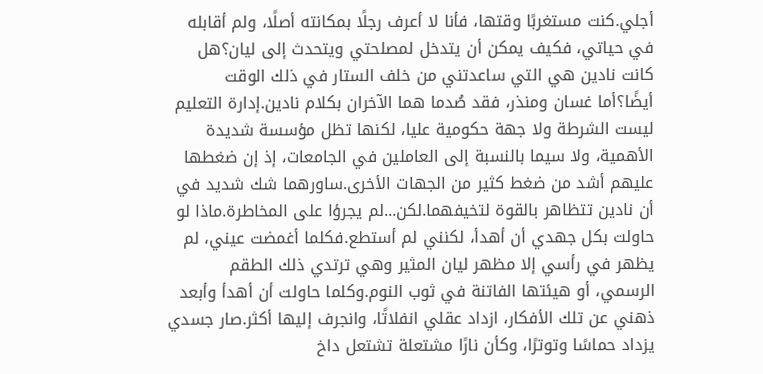أجلي.كنت مستغربًا وقتها، فأنا لا أعرف رجلًا بمكانته أصلًا، ولم أقابله في حياتي، فكيف يمكن أن يتدخل لمصلحتي ويتحدث إلى ليان؟هل كانت نادين هي التي ساعدتني من خلف الستار في ذلك الوقت أيضًا؟أما غسان ومنذر، فقد صُدما هما الآخران بكلام نادين.إدارة التعليم ليست الشرطة ولا جهة حكومية عليا، لكنها تظل مؤسسة شديدة الأهمية، ولا سيما بالنسبة إلى العاملين في الجامعات، إذ إن ضغطها عليهم أشد من ضغط كثير من الجهات الأخرى.ساورهما شك شديد في أن نادين تتظاهر بالقوة لتخيفهما.لكن...لم يجرؤا على المخاطرة.ماذا لو
حاولت بكل جهدي أن أهدأ، لكنني لم أستطع.فكلما أغمضت عيني، لم يظهر في رأسي إلا مظهر ليان المثير وهي ترتدي ذلك الطقم الرسمي، أو هيئتها الفاتنة في ثوب النوم.وكلما حاولت أن أهدأ وأبعد ذهني عن تلك الأفكار، ازداد عقلي انفلاتًا، وانجرف إليها أكثر.صار جسدي يزداد حماسًا وتوترًا، وكأن نارًا مشتعلة تشتعل داخ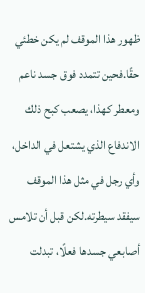ظهور هذا الموقف لم يكن خطئي حقًا.فحين تتمدد فوق جسد ناعم ومعطر كهذا، يصعب كبح ذلك الاندفاع الذي يشتعل في الداخل، وأي رجل في مثل هذا الموقف سيفقد سيطرته.لكن قبل أن تلامس أصابعي جسدها فعلًا، تبدلت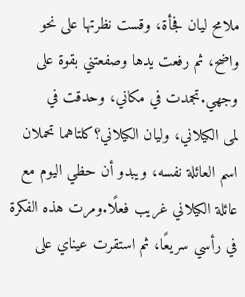ملامح ليان فجأة، وقست نظرتها على نحو واضح، ثم رفعت يدها وصفعتني بقوة على وجهي.تجمدت في مكاني، وحدقت في
لمى الكيلاني، وليان الكيلاني؟كلتاهما تحملان اسم العائلة نفسه، ويبدو أن حظي اليوم مع عائلة الكيلاني غريب فعلًا.ومرت هذه الفكرة في رأسي سريعًا، ثم استقرت عيناي على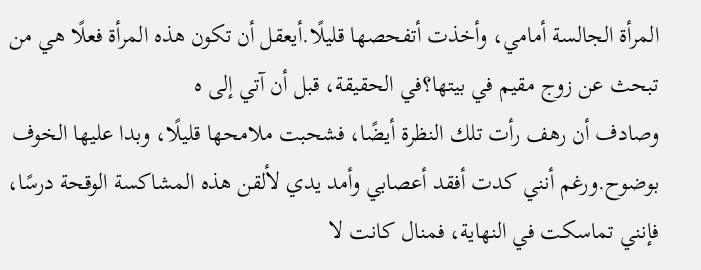المرأة الجالسة أمامي، وأخذت أتفحصها قليلًا.أيعقل أن تكون هذه المرأة فعلًا هي من تبحث عن زوج مقيم في بيتها؟في الحقيقة، قبل أن آتي إلى ه
وصادف أن رهف رأت تلك النظرة أيضًا، فشحبت ملامحها قليلًا، وبدا عليها الخوف بوضوح.ورغم أنني كدت أفقد أعصابي وأمد يدي لألقن هذه المشاكسة الوقحة درسًا، فإنني تماسكت في النهاية، فمنال كانت لا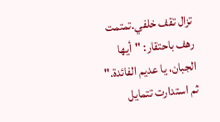تزال تقف خلفي.تمتمت رهف باحتقار: "أيها الجبان، يا عديم الفائدة." ثم استدارت تتمايل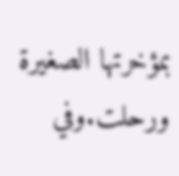بمؤخرتها الصغيرة ورحلت.وفي